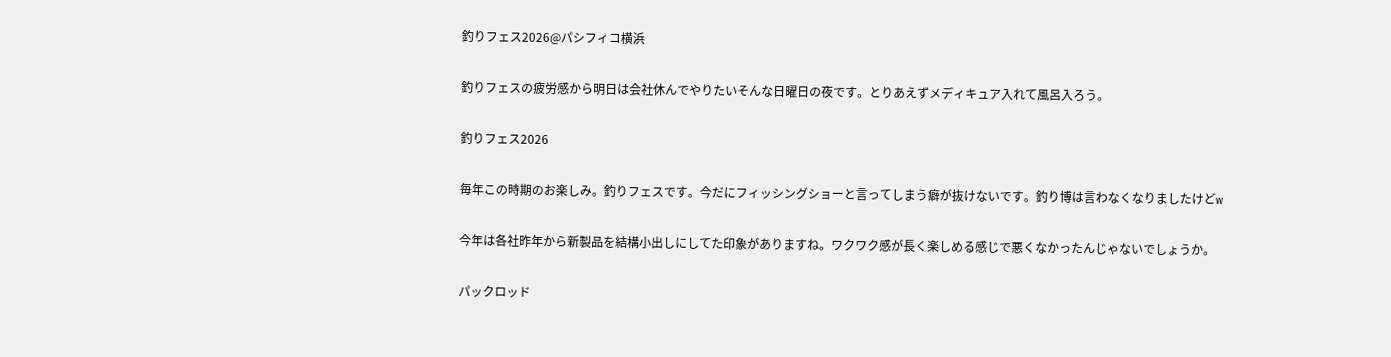釣りフェス2026@パシフィコ横浜

釣りフェスの疲労感から明日は会社休んでやりたいそんな日曜日の夜です。とりあえずメディキュア入れて風呂入ろう。

釣りフェス2026

毎年この時期のお楽しみ。釣りフェスです。今だにフィッシングショーと言ってしまう癖が抜けないです。釣り博は言わなくなりましたけどw

今年は各社昨年から新製品を結構小出しにしてた印象がありますね。ワクワク感が長く楽しめる感じで悪くなかったんじゃないでしょうか。

パックロッド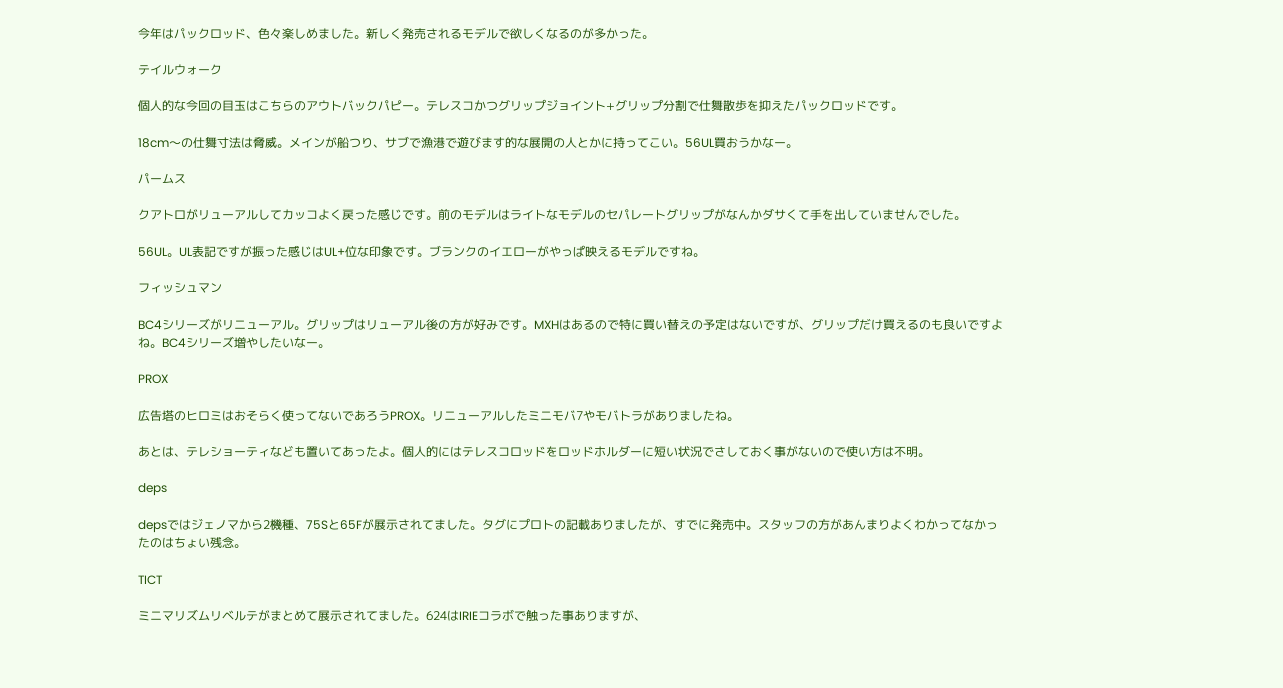今年はパックロッド、色々楽しめました。新しく発売されるモデルで欲しくなるのが多かった。

テイルウォーク

個人的な今回の目玉はこちらのアウトバックパピー。テレスコかつグリップジョイント+グリップ分割で仕舞散歩を抑えたパックロッドです。

18cm〜の仕舞寸法は脅威。メインが船つり、サブで漁港で遊びます的な展開の人とかに持ってこい。56UL買おうかなー。

パームス

クアトロがリューアルしてカッコよく戻った感じです。前のモデルはライトなモデルのセパレートグリップがなんかダサくて手を出していませんでした。

56UL。UL表記ですが振った感じはUL+位な印象です。ブランクのイエローがやっぱ映えるモデルですね。

フィッシュマン

BC4シリーズがリニューアル。グリップはリューアル後の方が好みです。MXHはあるので特に買い替えの予定はないですが、グリップだけ買えるのも良いですよね。BC4シリーズ増やしたいなー。

PROX

広告塔のヒロミはおそらく使ってないであろうPROX。リニューアルしたミニモバ7やモバトラがありましたね。

あとは、テレショーティなども置いてあったよ。個人的にはテレスコロッドをロッドホルダーに短い状況でさしておく事がないので使い方は不明。

deps

depsではジェノマから2機種、75Sと65Fが展示されてました。タグにプロトの記載ありましたが、すでに発売中。スタッフの方があんまりよくわかってなかったのはちょい残念。

TICT

ミニマリズムリベルテがまとめて展示されてました。624はIRIEコラボで触った事ありますが、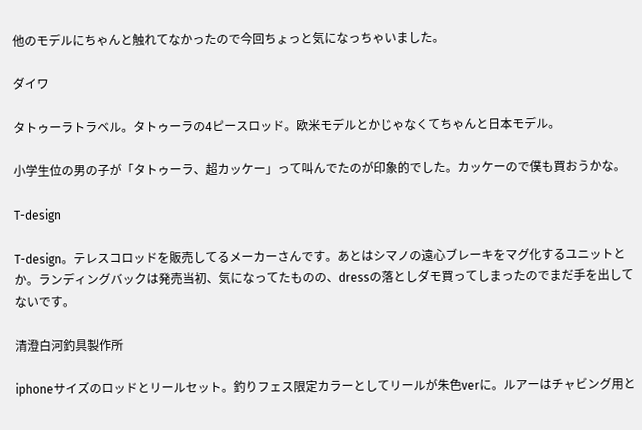他のモデルにちゃんと触れてなかったので今回ちょっと気になっちゃいました。

ダイワ

タトゥーラトラベル。タトゥーラの4ピースロッド。欧米モデルとかじゃなくてちゃんと日本モデル。

小学生位の男の子が「タトゥーラ、超カッケー」って叫んでたのが印象的でした。カッケーので僕も買おうかな。

T-design

T-design。テレスコロッドを販売してるメーカーさんです。あとはシマノの遠心ブレーキをマグ化するユニットとか。ランディングバックは発売当初、気になってたものの、dressの落としダモ買ってしまったのでまだ手を出してないです。

清澄白河釣具製作所

iphoneサイズのロッドとリールセット。釣りフェス限定カラーとしてリールが朱色verに。ルアーはチャビング用と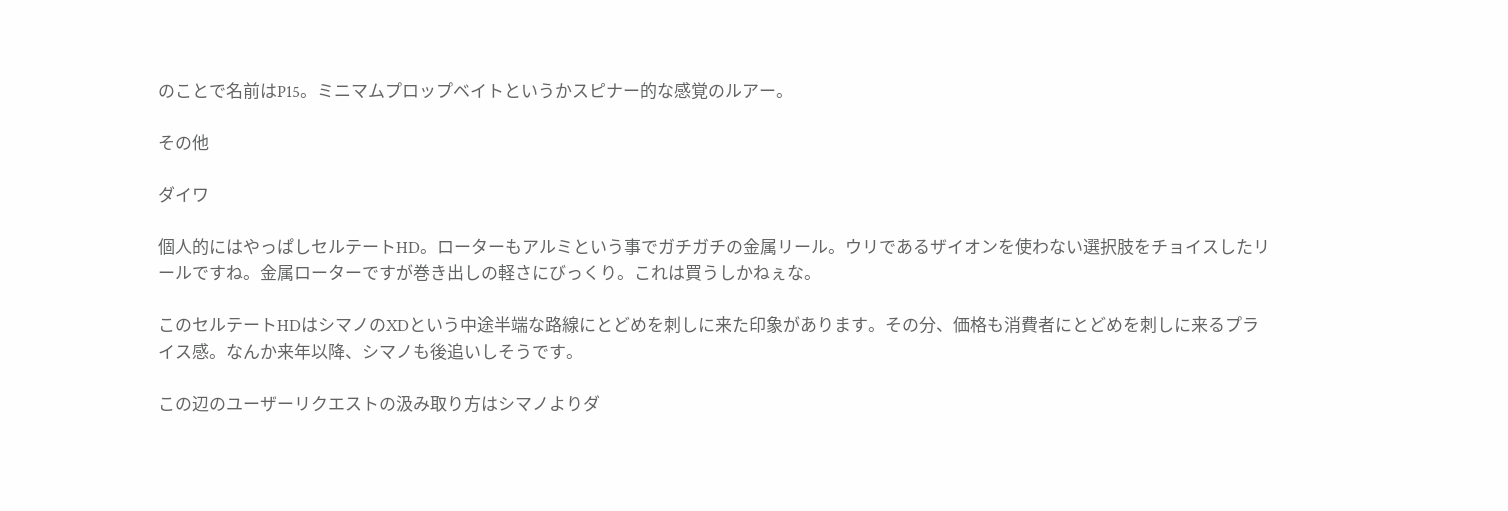のことで名前はP15。ミニマムプロップベイトというかスピナー的な感覚のルアー。

その他

ダイワ

個人的にはやっぱしセルテートHD。ローターもアルミという事でガチガチの金属リール。ウリであるザイオンを使わない選択肢をチョイスしたリールですね。金属ローターですが巻き出しの軽さにびっくり。これは買うしかねぇな。

このセルテートHDはシマノのXDという中途半端な路線にとどめを刺しに来た印象があります。その分、価格も消費者にとどめを刺しに来るプライス感。なんか来年以降、シマノも後追いしそうです。

この辺のユーザーリクエストの汲み取り方はシマノよりダ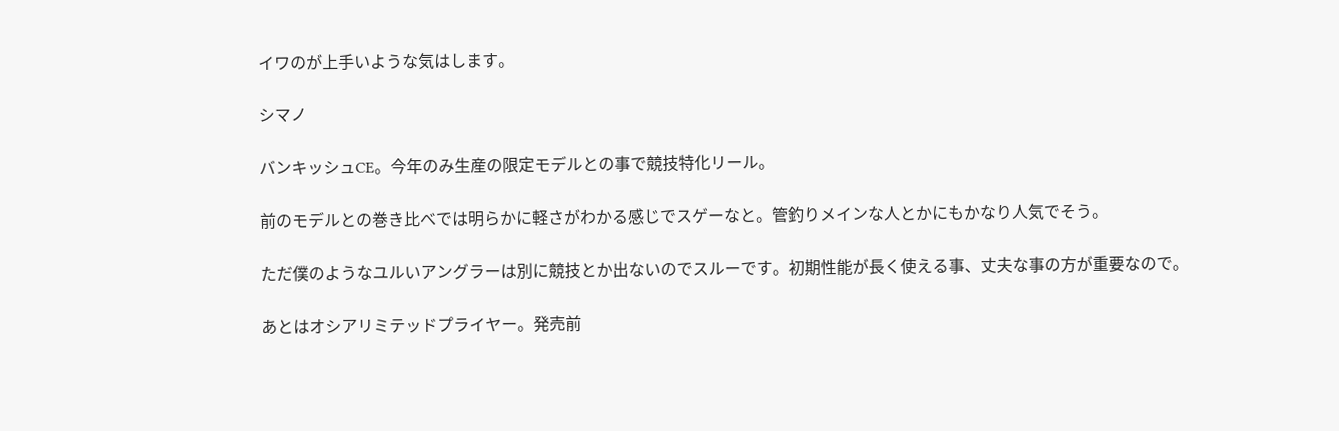イワのが上手いような気はします。

シマノ

バンキッシュCE。今年のみ生産の限定モデルとの事で競技特化リール。

前のモデルとの巻き比べでは明らかに軽さがわかる感じでスゲーなと。管釣りメインな人とかにもかなり人気でそう。

ただ僕のようなユルいアングラーは別に競技とか出ないのでスルーです。初期性能が長く使える事、丈夫な事の方が重要なので。

あとはオシアリミテッドプライヤー。発売前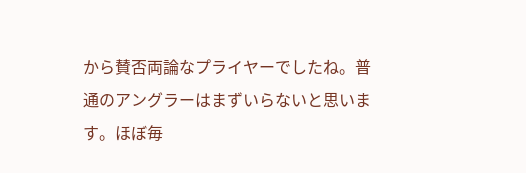から賛否両論なプライヤーでしたね。普通のアングラーはまずいらないと思います。ほぼ毎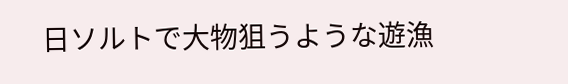日ソルトで大物狙うような遊漁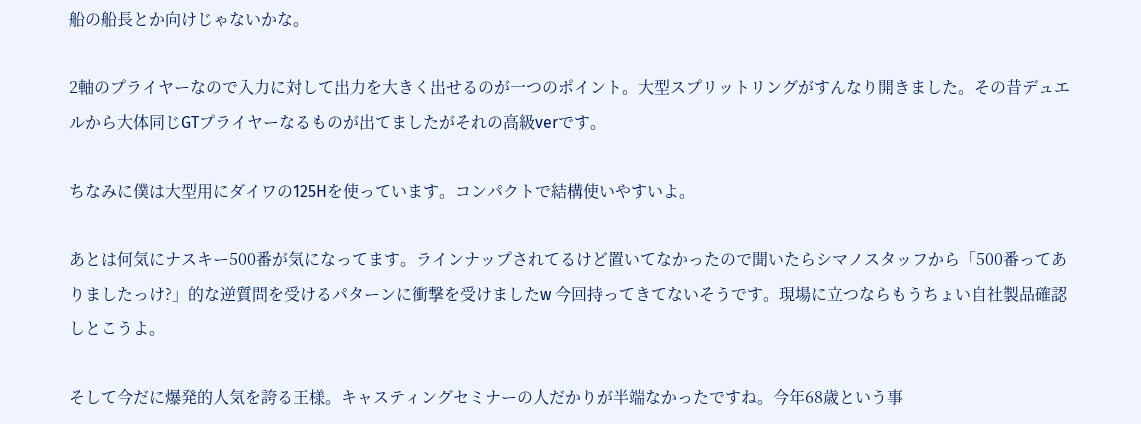船の船長とか向けじゃないかな。

2軸のプライヤーなので入力に対して出力を大きく出せるのが一つのポイント。大型スプリットリングがすんなり開きました。その昔デュエルから大体同じGTプライヤーなるものが出てましたがそれの高級verです。

ちなみに僕は大型用にダイワの125Hを使っています。コンパクトで結構使いやすいよ。

あとは何気にナスキー500番が気になってます。ラインナップされてるけど置いてなかったので聞いたらシマノスタッフから「500番ってありましたっけ?」的な逆質問を受けるパターンに衝撃を受けましたw 今回持ってきてないそうです。現場に立つならもうちょい自社製品確認しとこうよ。

そして今だに爆発的人気を誇る王様。キャスティングセミナーの人だかりが半端なかったですね。今年68歳という事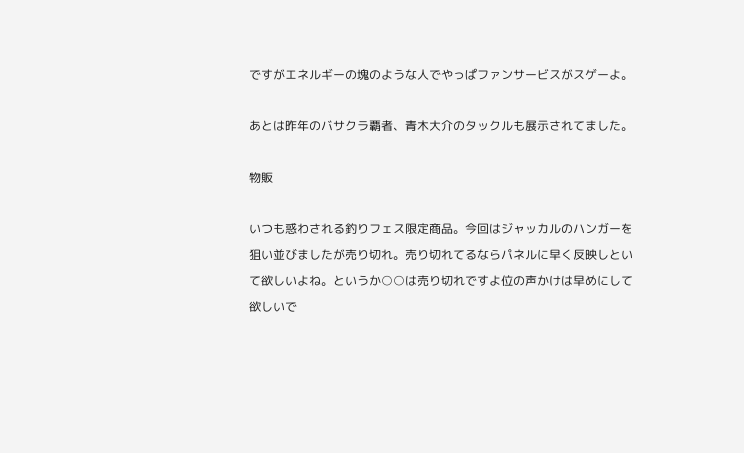ですがエネルギーの塊のような人でやっぱファンサービスがスゲーよ。

あとは昨年のバサクラ覇者、青木大介のタックルも展示されてました。

物販

いつも惑わされる釣りフェス限定商品。今回はジャッカルのハンガーを狙い並びましたが売り切れ。売り切れてるならパネルに早く反映しといて欲しいよね。というか○○は売り切れですよ位の声かけは早めにして欲しいで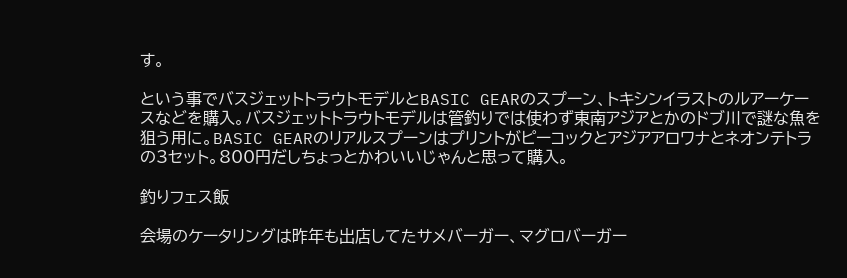す。

という事でバスジェットトラウトモデルとBASIC GEARのスプーン、トキシンイラストのルアーケースなどを購入。バスジェットトラウトモデルは管釣りでは使わず東南アジアとかのドブ川で謎な魚を狙う用に。BASIC GEARのリアルスプーンはプリントがピーコックとアジアアロワナとネオンテトラの3セット。800円だしちょっとかわいいじゃんと思って購入。

釣りフェス飯

会場のケータリングは昨年も出店してたサメバーガー、マグロバーガー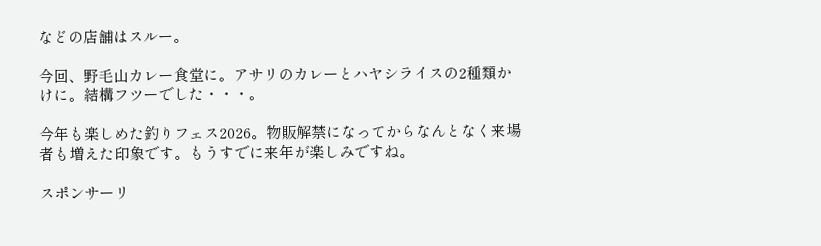などの店舗はスルー。

今回、野毛山カレー食堂に。アサリのカレーとハヤシライスの2種類かけに。結構フツーでした・・・。

今年も楽しめた釣りフェス2026。物販解禁になってからなんとなく来場者も増えた印象です。もうすでに来年が楽しみですね。

スポンサーリ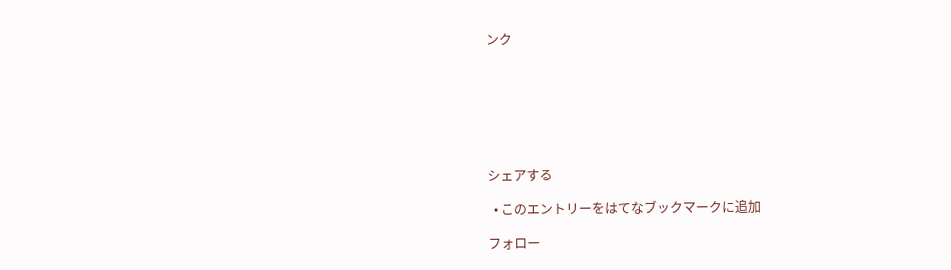ンク







シェアする

  • このエントリーをはてなブックマークに追加

フォロー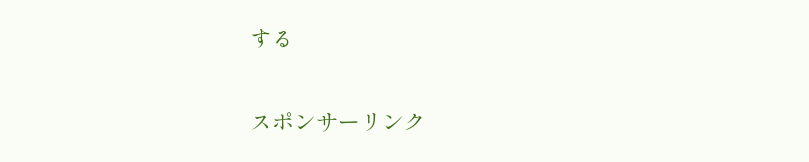する

スポンサーリンク